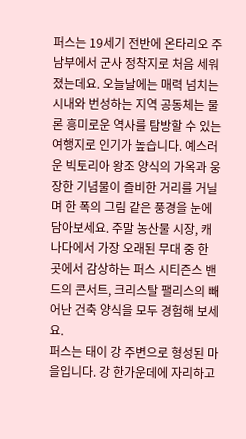퍼스는 19세기 전반에 온타리오 주 남부에서 군사 정착지로 처음 세워졌는데요. 오늘날에는 매력 넘치는 시내와 번성하는 지역 공동체는 물론 흥미로운 역사를 탐방할 수 있는 여행지로 인기가 높습니다. 예스러운 빅토리아 왕조 양식의 가옥과 웅장한 기념물이 즐비한 거리를 거닐며 한 폭의 그림 같은 풍경을 눈에 담아보세요. 주말 농산물 시장, 캐나다에서 가장 오래된 무대 중 한 곳에서 감상하는 퍼스 시티즌스 밴드의 콘서트, 크리스탈 팰리스의 빼어난 건축 양식을 모두 경험해 보세요.
퍼스는 태이 강 주변으로 형성된 마을입니다. 강 한가운데에 자리하고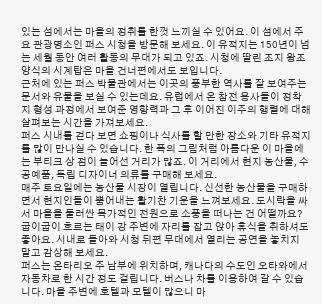있는 섬에서는 마을의 정취를 한껏 느끼실 수 있어요. 이 섬에서 주요 관광명소인 퍼스 시청을 방문해 보세요. 이 유적지는 150년이 넘는 세월 동안 여러 활동의 무대가 되고 있죠. 시청에 딸린 조지 왕조 양식의 시계탑은 마을 건너편에서도 보입니다.
근처에 있는 퍼스 박물관에서는 이곳의 풍부한 역사를 잘 보여주는 문서와 유물을 보실 수 있는데요. 유럽에서 온 참전 용사들이 정착지 형성 과정에서 보여준 영향력과 그 후 이어진 이주의 행렬에 대해 살펴보는 시간을 가져보세요.
퍼스 시내를 걷다 보면 쇼핑이나 식사를 할 만한 장소와 기타 유적지를 많이 만나실 수 있습니다. 한 폭의 그림처럼 아름다운 이 마을에는 부티크 상 점이 늘어선 거리가 많죠. 이 거리에서 현지 농산물, 수공예품, 독립 디자이너 의류를 구매해 보세요.
매주 토요일에는 농산물 시장이 열립니다. 신선한 농산물을 구매하면서 현지인들이 뿜어내는 활기찬 기운을 느껴보세요. 도시락을 싸서 마을을 둘러싼 목가적인 전원으로 소풍을 떠나는 건 어떨까요? 굽이굽이 흐르는 태이 강 주변에 자리를 잡고 앉아 휴식을 취하셔도 좋아요. 시내로 돌아와 시청 뒤편 무대에서 열리는 공연을 놓치지 말고 감상해 보세요.
퍼스는 온타리오 주 남부에 위치하며, 캐나다의 수도인 오타와에서 자동차로 한 시간 정도 걸립니다. 버스나 차를 이용하여 갈 수 있습니다. 마을 주변에 호텔과 모텔이 많으니 마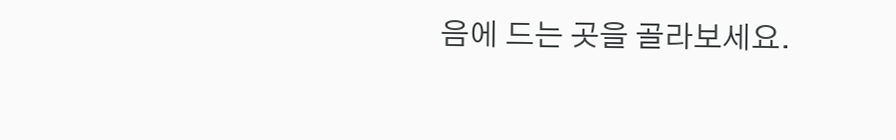음에 드는 곳을 골라보세요.